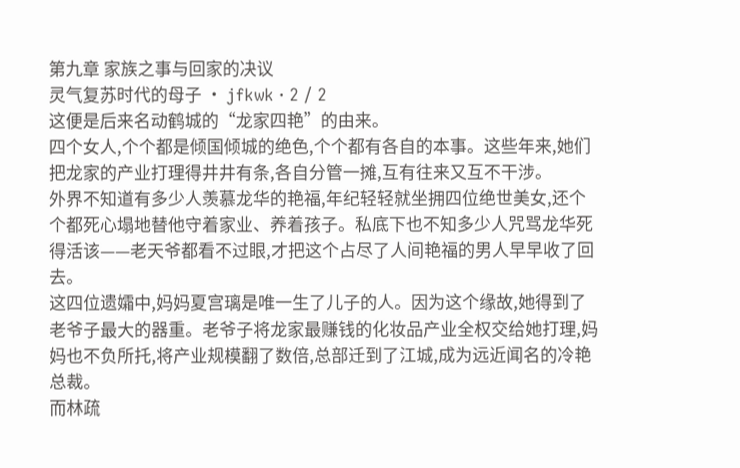第九章 家族之事与回家的决议
灵气复苏时代的母子 · jfkwk · 2 / 2
这便是后来名动鹤城的“龙家四艳”的由来。
四个女人,个个都是倾国倾城的绝色,个个都有各自的本事。这些年来,她们把龙家的产业打理得井井有条,各自分管一摊,互有往来又互不干涉。
外界不知道有多少人羡慕龙华的艳福,年纪轻轻就坐拥四位绝世美女,还个个都死心塌地替他守着家业、养着孩子。私底下也不知多少人咒骂龙华死得活该——老天爷都看不过眼,才把这个占尽了人间艳福的男人早早收了回去。
这四位遗孀中,妈妈夏宫璃是唯一生了儿子的人。因为这个缘故,她得到了老爷子最大的器重。老爷子将龙家最赚钱的化妆品产业全权交给她打理,妈妈也不负所托,将产业规模翻了数倍,总部迁到了江城,成为远近闻名的冷艳总裁。
而林疏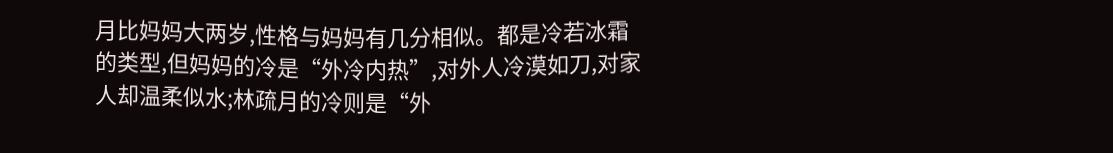月比妈妈大两岁,性格与妈妈有几分相似。都是冷若冰霜的类型,但妈妈的冷是“外冷内热”,对外人冷漠如刀,对家人却温柔似水;林疏月的冷则是“外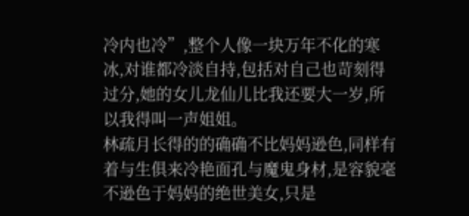冷内也冷”,整个人像一块万年不化的寒冰,对谁都冷淡自持,包括对自己也苛刻得过分,她的女儿龙仙儿比我还要大一岁,所以我得叫一声姐姐。
林疏月长得的的确确不比妈妈逊色,同样有着与生俱来冷艳面孔与魔鬼身材,是容貌毫不逊色于妈妈的绝世美女,只是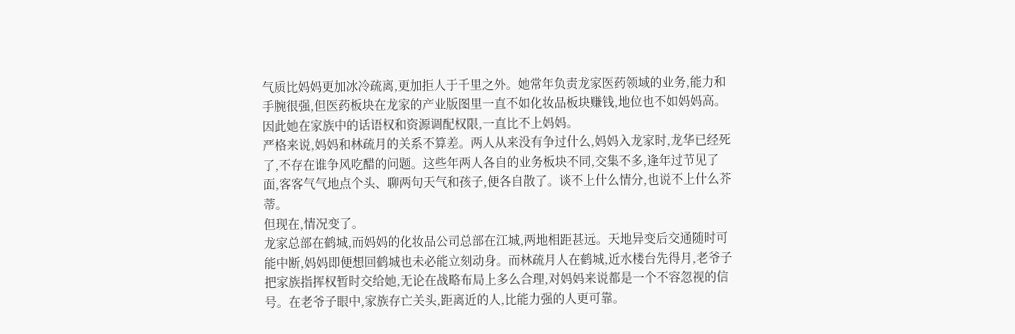气质比妈妈更加冰冷疏离,更加拒人于千里之外。她常年负责龙家医药领域的业务,能力和手腕很强,但医药板块在龙家的产业版图里一直不如化妆品板块赚钱,地位也不如妈妈高。因此她在家族中的话语权和资源调配权限,一直比不上妈妈。
严格来说,妈妈和林疏月的关系不算差。两人从来没有争过什么,妈妈入龙家时,龙华已经死了,不存在谁争风吃醋的问题。这些年两人各自的业务板块不同,交集不多,逢年过节见了面,客客气气地点个头、聊两句天气和孩子,便各自散了。谈不上什么情分,也说不上什么芥蒂。
但现在,情况变了。
龙家总部在鹤城,而妈妈的化妆品公司总部在江城,两地相距甚远。天地异变后交通随时可能中断,妈妈即便想回鹤城也未必能立刻动身。而林疏月人在鹤城,近水楼台先得月,老爷子把家族指挥权暂时交给她,无论在战略布局上多么合理,对妈妈来说都是一个不容忽视的信号。在老爷子眼中,家族存亡关头,距离近的人,比能力强的人更可靠。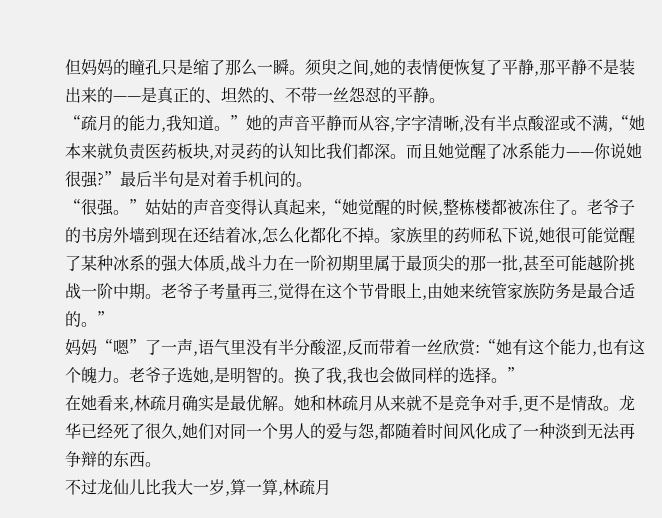但妈妈的瞳孔只是缩了那么一瞬。须臾之间,她的表情便恢复了平静,那平静不是装出来的——是真正的、坦然的、不带一丝怨怼的平静。
“疏月的能力,我知道。”她的声音平静而从容,字字清晰,没有半点酸涩或不满,“她本来就负责医药板块,对灵药的认知比我们都深。而且她觉醒了冰系能力——你说她很强?”最后半句是对着手机问的。
“很强。”姑姑的声音变得认真起来,“她觉醒的时候,整栋楼都被冻住了。老爷子的书房外墙到现在还结着冰,怎么化都化不掉。家族里的药师私下说,她很可能觉醒了某种冰系的强大体质,战斗力在一阶初期里属于最顶尖的那一批,甚至可能越阶挑战一阶中期。老爷子考量再三,觉得在这个节骨眼上,由她来统管家族防务是最合适的。”
妈妈“嗯”了一声,语气里没有半分酸涩,反而带着一丝欣赏:“她有这个能力,也有这个魄力。老爷子选她,是明智的。换了我,我也会做同样的选择。”
在她看来,林疏月确实是最优解。她和林疏月从来就不是竞争对手,更不是情敌。龙华已经死了很久,她们对同一个男人的爱与怨,都随着时间风化成了一种淡到无法再争辩的东西。
不过龙仙儿比我大一岁,算一算,林疏月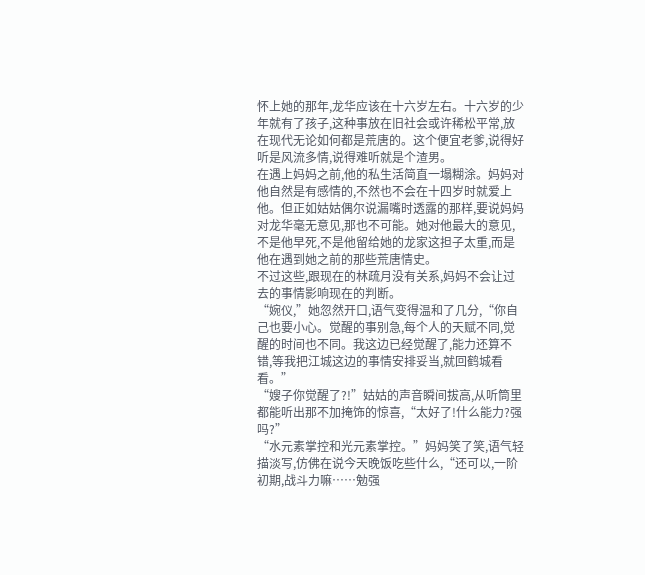怀上她的那年,龙华应该在十六岁左右。十六岁的少年就有了孩子,这种事放在旧社会或许稀松平常,放在现代无论如何都是荒唐的。这个便宜老爹,说得好听是风流多情,说得难听就是个渣男。
在遇上妈妈之前,他的私生活简直一塌糊涂。妈妈对他自然是有感情的,不然也不会在十四岁时就爱上他。但正如姑姑偶尔说漏嘴时透露的那样,要说妈妈对龙华毫无意见,那也不可能。她对他最大的意见,不是他早死,不是他留给她的龙家这担子太重,而是他在遇到她之前的那些荒唐情史。
不过这些,跟现在的林疏月没有关系,妈妈不会让过去的事情影响现在的判断。
“婉仪,”她忽然开口,语气变得温和了几分,“你自己也要小心。觉醒的事别急,每个人的天赋不同,觉醒的时间也不同。我这边已经觉醒了,能力还算不错,等我把江城这边的事情安排妥当,就回鹤城看看。”
“嫂子你觉醒了?!”姑姑的声音瞬间拔高,从听筒里都能听出那不加掩饰的惊喜,“太好了!什么能力?强吗?”
“水元素掌控和光元素掌控。”妈妈笑了笑,语气轻描淡写,仿佛在说今天晚饭吃些什么,“还可以,一阶初期,战斗力嘛……勉强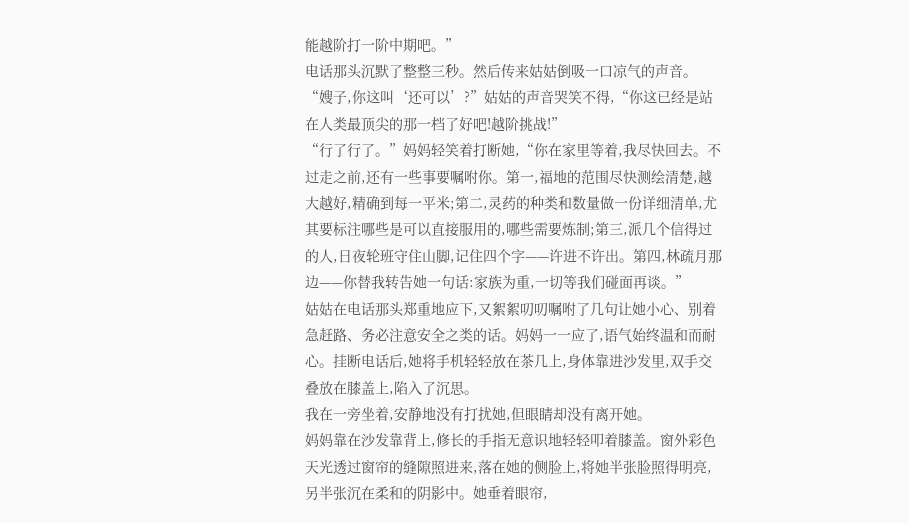能越阶打一阶中期吧。”
电话那头沉默了整整三秒。然后传来姑姑倒吸一口凉气的声音。
“嫂子,你这叫‘还可以’?”姑姑的声音哭笑不得,“你这已经是站在人类最顶尖的那一档了好吧!越阶挑战!”
“行了行了。”妈妈轻笑着打断她,“你在家里等着,我尽快回去。不过走之前,还有一些事要嘱咐你。第一,福地的范围尽快测绘清楚,越大越好,精确到每一平米;第二,灵药的种类和数量做一份详细清单,尤其要标注哪些是可以直接服用的,哪些需要炼制;第三,派几个信得过的人,日夜轮班守住山脚,记住四个字——许进不许出。第四,林疏月那边——你替我转告她一句话:家族为重,一切等我们碰面再谈。”
姑姑在电话那头郑重地应下,又絮絮叨叨嘱咐了几句让她小心、别着急赶路、务必注意安全之类的话。妈妈一一应了,语气始终温和而耐心。挂断电话后,她将手机轻轻放在茶几上,身体靠进沙发里,双手交叠放在膝盖上,陷入了沉思。
我在一旁坐着,安静地没有打扰她,但眼睛却没有离开她。
妈妈靠在沙发靠背上,修长的手指无意识地轻轻叩着膝盖。窗外彩色天光透过窗帘的缝隙照进来,落在她的侧脸上,将她半张脸照得明亮,另半张沉在柔和的阴影中。她垂着眼帘,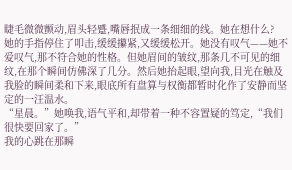睫毛微微颤动,眉头轻蹙,嘴唇抿成一条细细的线。她在想什么?
她的手指停住了叩击,缓缓攥紧,又缓缓松开。她没有叹气——她不爱叹气,那不符合她的性格。但她眉间的皱纹,那条几不可见的细纹,在那个瞬间仿佛深了几分。然后她抬起眼,望向我,目光在触及我脸的瞬间柔和下来,眼底所有盘算与权衡都暂时化作了安静而坚定的一汪温水。
“星晨。”她唤我,语气平和,却带着一种不容置疑的笃定,“我们很快要回家了。”
我的心跳在那瞬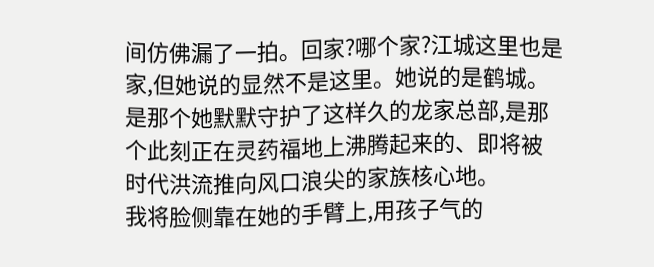间仿佛漏了一拍。回家?哪个家?江城这里也是家,但她说的显然不是这里。她说的是鹤城。是那个她默默守护了这样久的龙家总部,是那个此刻正在灵药福地上沸腾起来的、即将被时代洪流推向风口浪尖的家族核心地。
我将脸侧靠在她的手臂上,用孩子气的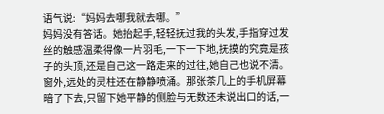语气说:“妈妈去哪我就去哪。”
妈妈没有答话。她抬起手,轻轻抚过我的头发,手指穿过发丝的触感温柔得像一片羽毛,一下一下地,抚摸的究竟是孩子的头顶,还是自己这一路走来的过往,她自己也说不清。
窗外,远处的灵柱还在静静喷涌。那张茶几上的手机屏幕暗了下去,只留下她平静的侧脸与无数还未说出口的话,一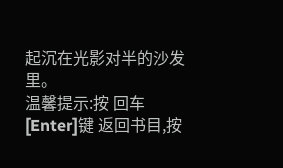起沉在光影对半的沙发里。
温馨提示:按 回车[Enter]键 返回书目,按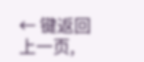← 键返回上一页,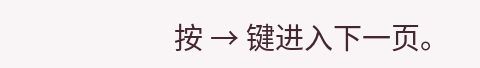按 → 键进入下一页。